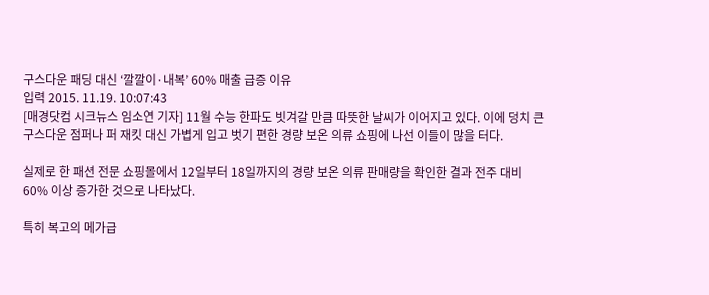구스다운 패딩 대신 ‘깔깔이·내복’ 60% 매출 급증 이유
입력 2015. 11.19. 10:07:43
[매경닷컴 시크뉴스 임소연 기자] 11월 수능 한파도 빗겨갈 만큼 따뜻한 날씨가 이어지고 있다. 이에 덩치 큰 구스다운 점퍼나 퍼 재킷 대신 가볍게 입고 벗기 편한 경량 보온 의류 쇼핑에 나선 이들이 많을 터다.

실제로 한 패션 전문 쇼핑몰에서 12일부터 18일까지의 경량 보온 의류 판매량을 확인한 결과 전주 대비 60% 이상 증가한 것으로 나타났다.

특히 복고의 메가급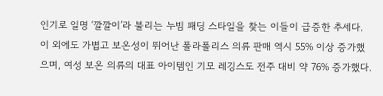인기로 일명 ‘깔깔이’라 불리는 누빔 패딩 스타일을 찾는 이들이 급증한 추세다. 이 외에도 가볍고 보온성이 뛰어난 폴라폴리스 의류 판매 역시 55% 이상 증가했으며, 여성 보온 의류의 대표 아이템인 기모 레깅스도 전주 대비 약 76% 증가했다.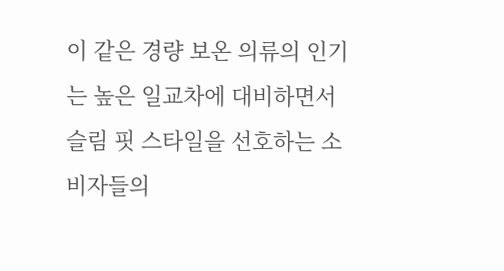이 같은 경량 보온 의류의 인기는 높은 일교차에 대비하면서 슬림 핏 스타일을 선호하는 소비자들의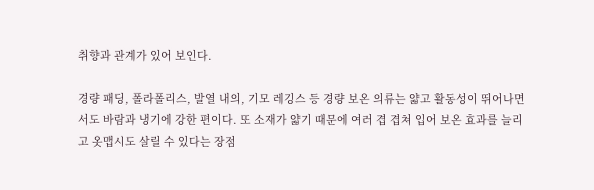취향과 관계가 있어 보인다.

경량 패딩, 폴라폴리스, 발열 내의, 기모 레깅스 등 경량 보온 의류는 얇고 활동성이 뛰어나면서도 바람과 냉기에 강한 편이다. 또 소재가 얇기 때문에 여러 겹 겹쳐 입어 보온 효과를 늘리고 옷맵시도 살릴 수 있다는 장점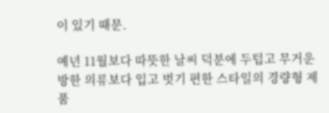이 있기 때문.

예년 11월보다 따뜻한 날씨 덕분에 두텁고 무거운 방한 의류보다 입고 벗기 편한 스타일의 경량형 제품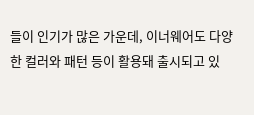들이 인기가 많은 가운데, 이너웨어도 다양한 컬러와 패턴 등이 활용돼 출시되고 있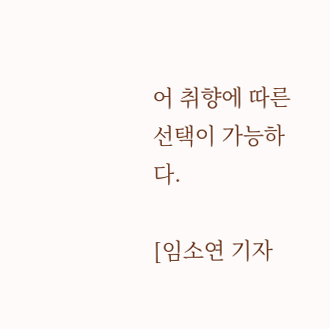어 취향에 따른 선택이 가능하다.

[임소연 기자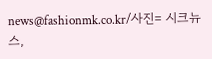news@fashionmk.co.kr/사진= 시크뉴스,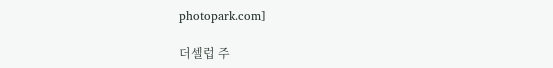photopark.com]

더셀럽 주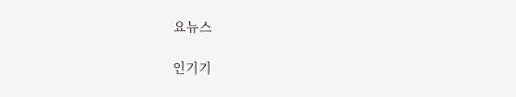요뉴스

인기기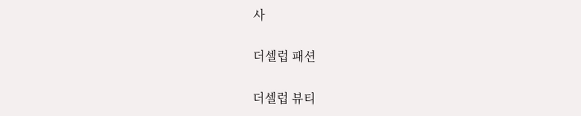사

더셀럽 패션

더셀럽 뷰티